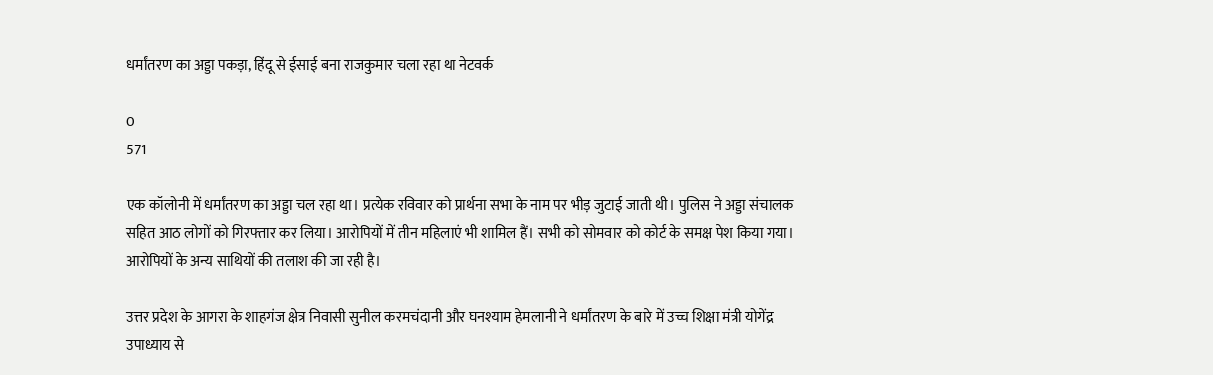धर्मांतरण का अड्डा पकड़ा, हिंदू से ईसाई बना राजकुमार चला रहा था नेटवर्क

0
571

एक कॉलोनी में धर्मांतरण का अड्डा चल रहा था। प्रत्येक रविवार को प्रार्थना सभा के नाम पर भीड़ जुटाई जाती थी। पुलिस ने अड्डा संचालक सहित आठ लोगों को गिरफ्तार कर लिया। आरोपियों में तीन महिलाएं भी शामिल हैं। सभी को सोमवार को कोर्ट के समक्ष पेश किया गया। आरोपियों के अन्य साथियों की तलाश की जा रही है।

उत्तर प्रदेश के आगरा के शाहगंज क्षेत्र निवासी सुनील करमचंदानी और घनश्याम हेमलानी ने धर्मांतरण के बारे में उच्च शिक्षा मंत्री योगेंद्र उपाध्याय से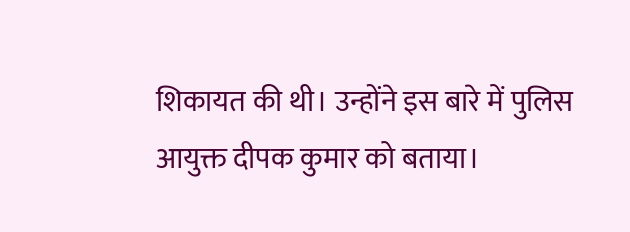शिकायत की थी। उन्होंने इस बारे में पुलिस आयुक्त दीपक कुमार को बताया।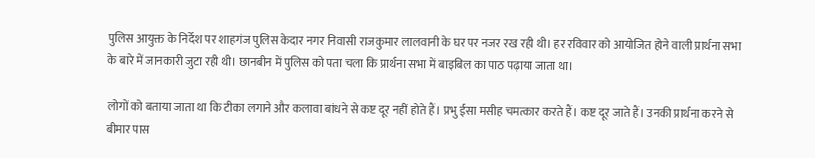पुलिस आयुक्त के निर्देश पर शाहगंज पुलिस केदार नगर निवासी राजकुमार लालवानी के घर पर नजर रख रही थी। हर रविवार को आयोजित होने वाली प्रार्थना सभा के बारे में जानकारी जुटा रही थी। छानबीन में पुलिस को पता चला कि प्रार्थना सभा में बाइबिल का पाठ पढ़ाया जाता था।

लोगों को बताया जाता था कि टीका लगाने और कलावा बांधने से कष्ट दूर नहीं होते हैं। प्रभु ईसा मसीह चमत्कार करते हैं। कष्ट दूर जाते हैं। उनकी प्रार्थना करने से बीमार पास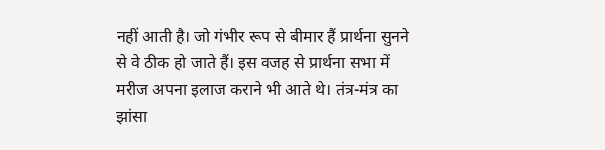नहीं आती है। जो गंभीर रूप से बीमार हैं प्रार्थना सुनने से वे ठीक हो जाते हैं। इस वजह से प्रार्थना सभा में मरीज अपना इलाज कराने भी आते थे। तंत्र-मंत्र का झांसा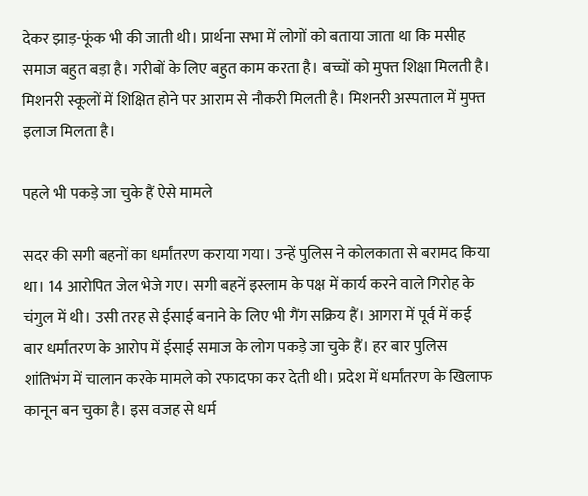देकर झाड़-फूंक भी की जाती थी। प्रार्थना सभा में लोगों को बताया जाता था कि मसीह समाज बहुत बड़ा है। गरीबों के लिए बहुत काम करता है। बच्चों को मुफ्त शिक्षा मिलती है। मिशनरी स्कूलों में शिक्षित होने पर आराम से नौकरी मिलती है। मिशनरी अस्पताल में मुफ्त इलाज मिलता है।

पहले भी पकड़े जा चुके हैं ऐसे मामले

सदर की सगी बहनों का धर्मांतरण कराया गया। उन्हें पुलिस ने कोलकाता से बरामद किया था। 14 आरोपित जेल भेजे गए। सगी बहनें इस्लाम के पक्ष में कार्य करने वाले गिरोह के चंगुल में थी। उसी तरह से ईसाई बनाने के लिए भी गैंग सक्रिय हैं। आगरा में पूर्व में कई बार धर्मांतरण के आरोप में ईसाई समाज के लोग पकड़े जा चुके हैं। हर बार पुलिस शांतिभंग में चालान करके मामले को रफादफा कर देती थी। प्रदेश में धर्मांतरण के खिलाफ कानून बन चुका है। इस वजह से धर्म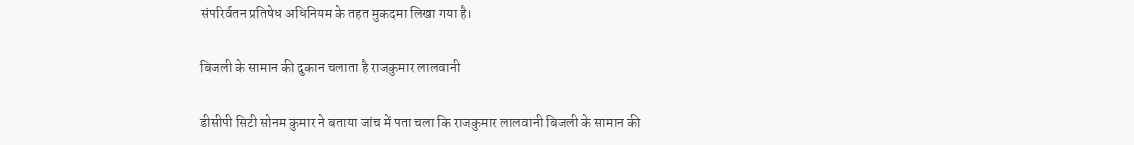संपरिर्वतन प्रतिषेध अधिनियम के तहत मुकदमा लिखा गया है।

बिजली के सामान की दुकान चलाता है राजकुमार लालवानी

डीसीपी सिटी सोनम कुमार ने बताया जांच में पता चला कि राजकुमार लालवानी बिजली के सामान की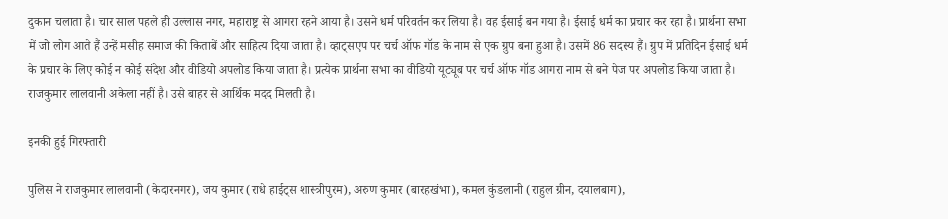दुकान चलाता है। चार साल पहले ही उल्लास नगर, महाराष्ट्र से आगरा रहने आया है। उसने धर्म परिवर्तन कर लिया है। वह ईसाई बन गया है। ईसाई धर्म का प्रचार कर रहा है। प्रार्थना सभा में जो लोग आते हैं उन्हें मसीह समाज की किताबें और साहित्य दिया जाता है। व्हाट्सएप पर चर्च ऑफ गॉड के नाम से एक ग्रुप बना हुआ है। उसमें 86 सदस्य हैं। ग्रुप में प्रतिदिन ईसाई धर्म के प्रचार के लिए कोई न कोई संदेश और वीडियो अपलोड किया जाता है। प्रत्येक प्रार्थना सभा का वीडियो यूट्यूब पर चर्च ऑफ गॉड आगरा नाम से बने पेज पर अपलोड किया जाता है। राजकुमार लालवानी अकेला नहीं है। उसे बाहर से आर्थिक मदद मिलती है।

इनकी हुई गिरफ्तारी

पुलिस ने राजकुमार लालवानी (केदारनगर), जय कुमार (राधे हाईट्स शास्त्रीपुरम), अरुण कुमार (बारहखंभा), कमल कुंडलानी (राहुल ग्रीन, दयालबाग),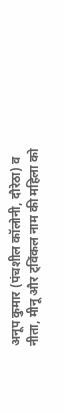अनूप कुमार (पंचशील कॉलोनी, दौरेठा) व नीता, मीनू और ट्विंकल नाम की महिला को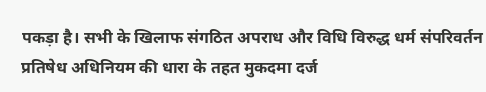पकड़ा है। सभी के खिलाफ संगठित अपराध और विधि विरुद्ध धर्म संपरिवर्तन प्रतिषेध अधिनियम की धारा के तहत मुकदमा दर्ज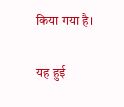किया गया है।

यह हुई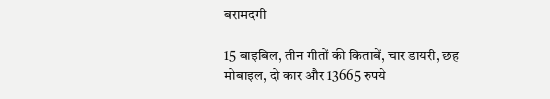बरामदगी

15 बाइबिल, तीन गीतों की किताबें, चार डायरी, छह मोबाइल, दो कार और 13665 रुपये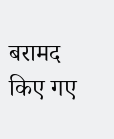बरामद किए गए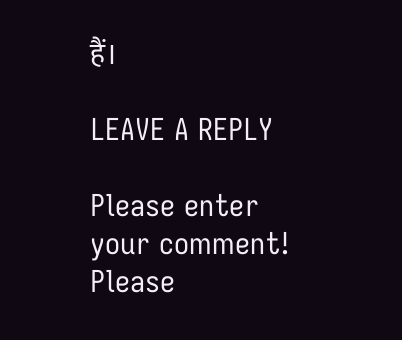हैं।

LEAVE A REPLY

Please enter your comment!
Please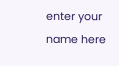enter your name here